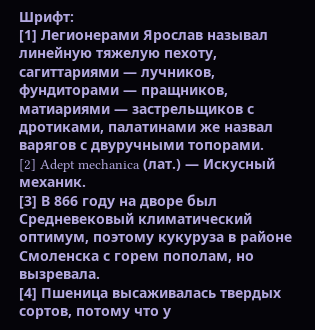Шрифт:
[1] Легионерами Ярослав называл линейную тяжелую пехоту, сагиттариями — лучников, фундиторами — пращников, матиариями — застрельщиков с дротиками, палатинами же назвал варягов с двуручными топорами.
[2] Adept mechanica (лат.) — Искусный механик.
[3] В 866 году на дворе был Средневековый климатический оптимум, поэтому кукуруза в районе Смоленска с горем пополам, но вызревала.
[4] Пшеница высаживалась твердых сортов, потому что у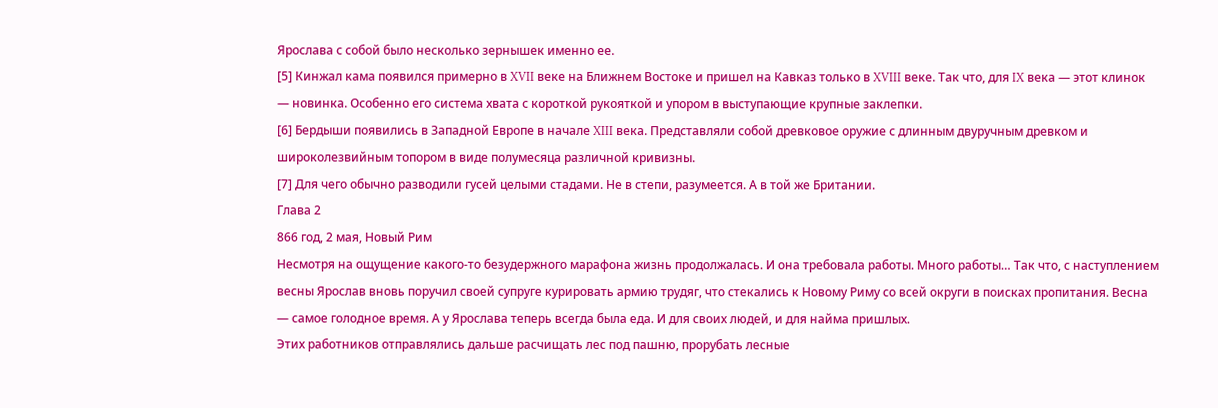Ярослава с собой было несколько зернышек именно ее.
[5] Кинжал кама появился примерно в XVII веке на Ближнем Востоке и пришел на Кавказ только в XVIII веке. Так что, для IX века — этот клинок — новинка. Особенно его система хвата с короткой рукояткой и упором в выступающие крупные заклепки.
[6] Бердыши появились в Западной Европе в начале XIII века. Представляли собой древковое оружие с длинным двуручным древком и широколезвийным топором в виде полумесяца различной кривизны.
[7] Для чего обычно разводили гусей целыми стадами. Не в степи, разумеется. А в той же Британии.
Глава 2
866 год, 2 мая, Новый Рим
Несмотря на ощущение какого-то безудержного марафона жизнь продолжалась. И она требовала работы. Много работы… Так что, с наступлением весны Ярослав вновь поручил своей супруге курировать армию трудяг, что стекались к Новому Риму со всей округи в поисках пропитания. Весна — самое голодное время. А у Ярослава теперь всегда была еда. И для своих людей, и для найма пришлых.
Этих работников отправлялись дальше расчищать лес под пашню, прорубать лесные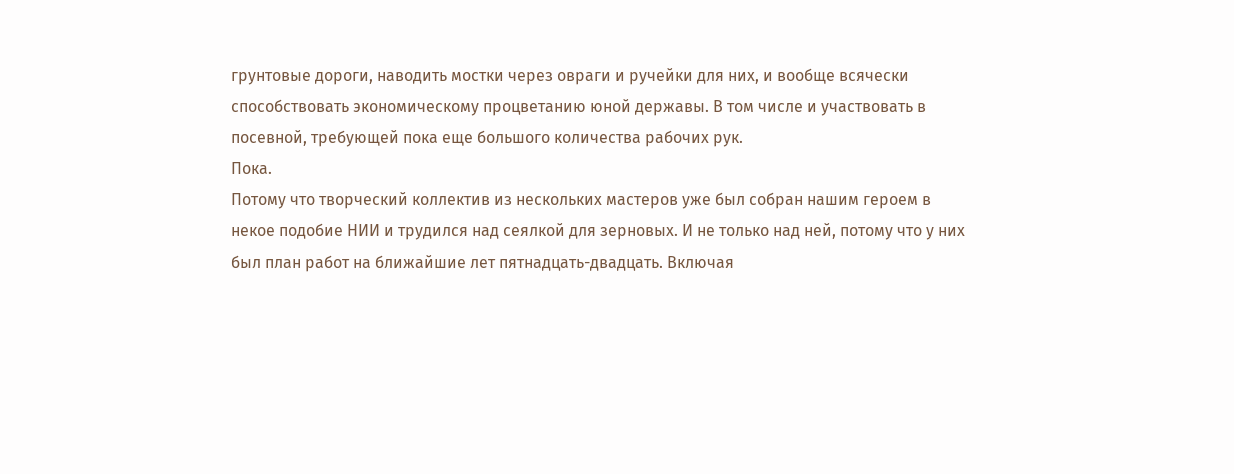грунтовые дороги, наводить мостки через овраги и ручейки для них, и вообще всячески способствовать экономическому процветанию юной державы. В том числе и участвовать в посевной, требующей пока еще большого количества рабочих рук.
Пока.
Потому что творческий коллектив из нескольких мастеров уже был собран нашим героем в некое подобие НИИ и трудился над сеялкой для зерновых. И не только над ней, потому что у них был план работ на ближайшие лет пятнадцать-двадцать. Включая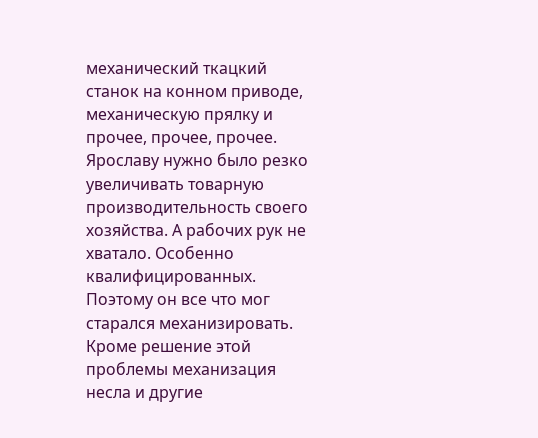механический ткацкий станок на конном приводе, механическую прялку и прочее, прочее, прочее. Ярославу нужно было резко увеличивать товарную производительность своего хозяйства. А рабочих рук не хватало. Особенно квалифицированных. Поэтому он все что мог старался механизировать.
Кроме решение этой проблемы механизация несла и другие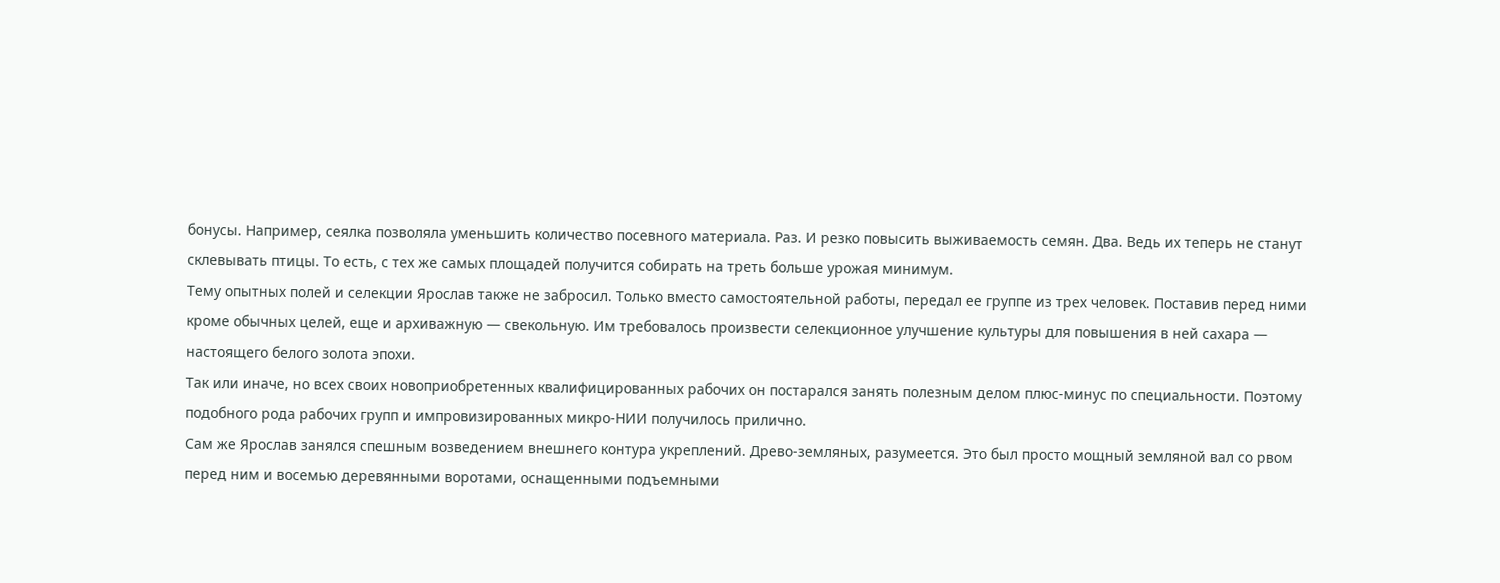бонусы. Например, сеялка позволяла уменьшить количество посевного материала. Раз. И резко повысить выживаемость семян. Два. Ведь их теперь не станут склевывать птицы. То есть, с тех же самых площадей получится собирать на треть больше урожая минимум.
Тему опытных полей и селекции Ярослав также не забросил. Только вместо самостоятельной работы, передал ее группе из трех человек. Поставив перед ними кроме обычных целей, еще и архиважную — свекольную. Им требовалось произвести селекционное улучшение культуры для повышения в ней сахара — настоящего белого золота эпохи.
Так или иначе, но всех своих новоприобретенных квалифицированных рабочих он постарался занять полезным делом плюс-минус по специальности. Поэтому подобного рода рабочих групп и импровизированных микро-НИИ получилось прилично.
Сам же Ярослав занялся спешным возведением внешнего контура укреплений. Древо-земляных, разумеется. Это был просто мощный земляной вал со рвом перед ним и восемью деревянными воротами, оснащенными подъемными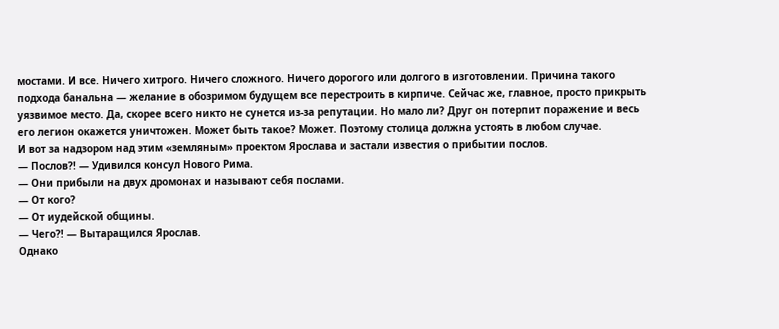мостами. И все. Ничего хитрого. Ничего сложного. Ничего дорогого или долгого в изготовлении. Причина такого подхода банальна — желание в обозримом будущем все перестроить в кирпиче. Сейчас же, главное, просто прикрыть уязвимое место. Да, скорее всего никто не сунется из-за репутации. Но мало ли? Друг он потерпит поражение и весь его легион окажется уничтожен. Может быть такое? Может. Поэтому столица должна устоять в любом случае.
И вот за надзором над этим «земляным» проектом Ярослава и застали известия о прибытии послов.
— Послов?! — Удивился консул Нового Рима.
— Они прибыли на двух дромонах и называют себя послами.
— От кого?
— От иудейской общины.
— Чего?! — Вытаращился Ярослав.
Однако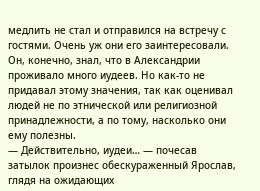медлить не стал и отправился на встречу с гостями. Очень уж они его заинтересовали. Он, конечно, знал, что в Александрии проживало много иудеев. Но как-то не придавал этому значения, так как оценивал людей не по этнической или религиозной принадлежности, а по тому, насколько они ему полезны.
— Действительно, иудеи… — почесав затылок произнес обескураженный Ярослав, глядя на ожидающих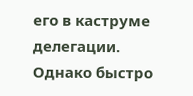его в каструме делегации. Однако быстро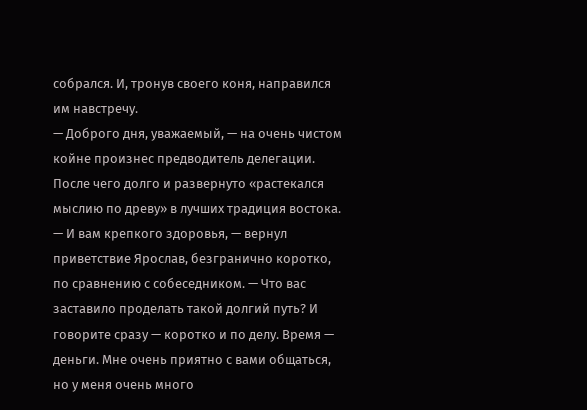собрался. И, тронув своего коня, направился им навстречу.
— Доброго дня, уважаемый, — на очень чистом койне произнес предводитель делегации. После чего долго и развернуто «растекался мыслию по древу» в лучших традиция востока.
— И вам крепкого здоровья, — вернул приветствие Ярослав, безгранично коротко, по сравнению с собеседником. — Что вас заставило проделать такой долгий путь? И говорите сразу — коротко и по делу. Время — деньги. Мне очень приятно с вами общаться, но у меня очень много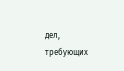дел, требующих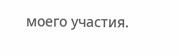моего участия.